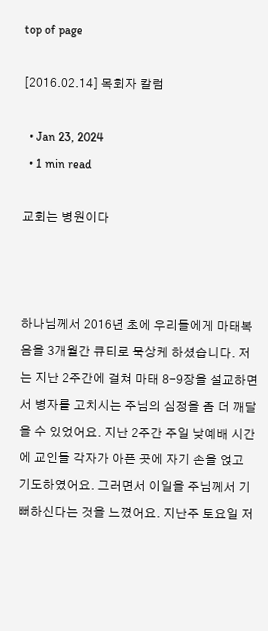top of page

[2016.02.14] 목회자 칼럼

  • Jan 23, 2024
  • 1 min read

교회는 병원이다



하나님께서 2016년 초에 우리들에게 마태복음을 3개월간 큐티로 묵상케 하셨습니다. 저는 지난 2주간에 걸쳐 마태 8-9장을 설교하면서 병자를 고치시는 주님의 심정을 좀 더 깨달을 수 있었어요. 지난 2주간 주일 낮예배 시간에 교인들 각자가 아픈 곳에 자기 손을 얹고 기도하였어요. 그러면서 이일을 주님께서 기뻐하신다는 것을 느꼈어요. 지난주 토요일 저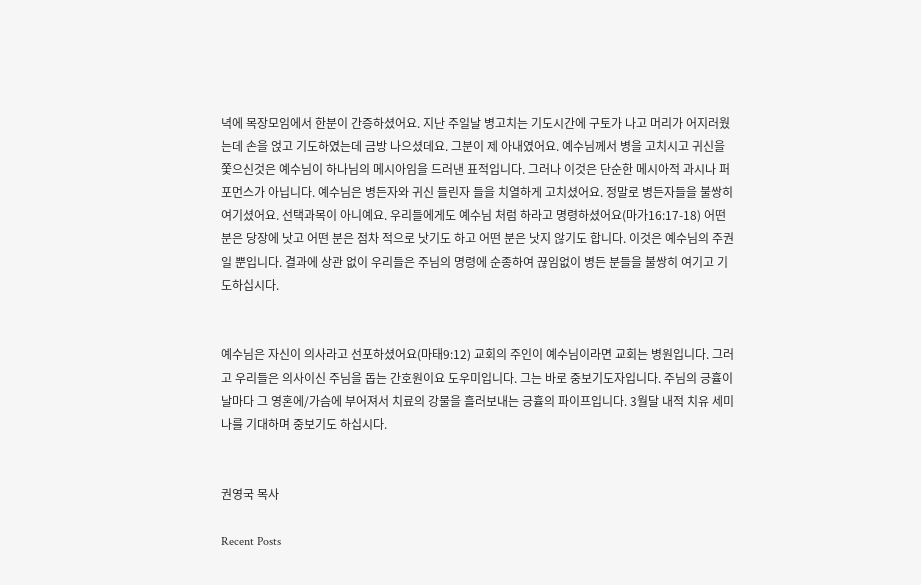녁에 목장모임에서 한분이 간증하셨어요. 지난 주일날 병고치는 기도시간에 구토가 나고 머리가 어지러웠는데 손을 얹고 기도하였는데 금방 나으셨데요. 그분이 제 아내였어요. 예수님께서 병을 고치시고 귀신을 쫓으신것은 예수님이 하나님의 메시아임을 드러낸 표적입니다. 그러나 이것은 단순한 메시아적 과시나 퍼포먼스가 아닙니다. 예수님은 병든자와 귀신 들린자 들을 치열하게 고치셨어요. 정말로 병든자들을 불쌍히 여기셨어요. 선택과목이 아니예요. 우리들에게도 예수님 처럼 하라고 명령하셨어요(마가16:17-18) 어떤분은 당장에 낫고 어떤 분은 점차 적으로 낫기도 하고 어떤 분은 낫지 않기도 합니다. 이것은 예수님의 주권일 뿐입니다. 결과에 상관 없이 우리들은 주님의 명령에 순종하여 끊임없이 병든 분들을 불쌍히 여기고 기도하십시다.


예수님은 자신이 의사라고 선포하셨어요(마태9:12) 교회의 주인이 예수님이라면 교회는 병원입니다. 그러고 우리들은 의사이신 주님을 돕는 간호원이요 도우미입니다. 그는 바로 중보기도자입니다. 주님의 긍휼이 날마다 그 영혼에/가슴에 부어져서 치료의 강물을 흘러보내는 긍휼의 파이프입니다. 3월달 내적 치유 세미나를 기대하며 중보기도 하십시다.


권영국 목사

Recent Posts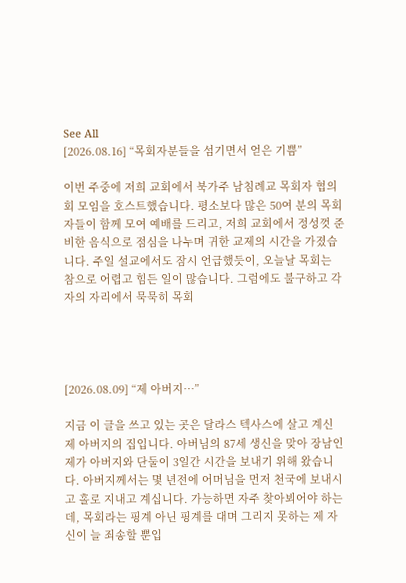See All
[2026.08.16] “목회자분들을 섬기면서 얻은 기쁨”

이번 주중에 저희 교회에서 북가주 남침례교 목회자 협의회 모임을 호스트했습니다. 평소보다 많은 50여 분의 목회자들이 함께 모여 예배를 드리고, 저희 교회에서 정성껏 준비한 음식으로 점심을 나누며 귀한 교제의 시간을 가졌습니다. 주일 설교에서도 잠시 언급했듯이, 오늘날 목회는 참으로 어렵고 힘든 일이 많습니다. 그럼에도 불구하고 각자의 자리에서 묵묵히 목회




[2026.08.09] “제 아버지…”

지금 이 글을 쓰고 있는 곳은 달라스 텍사스에 살고 계신 제 아버지의 집입니다. 아버님의 87세 생신을 맞아 장남인 제가 아버지와 단둘이 3일간 시간을 보내기 위해 왔습니다. 아버지께서는 몇 년전에 어머님을 먼저 천국에 보내시고 홀로 지내고 계십니다. 가능하면 자주 찾아뵈어야 하는데, 목회라는 핑계 아닌 핑계를 대며 그리지 못하는 제 자신이 늘 죄송할 뿐입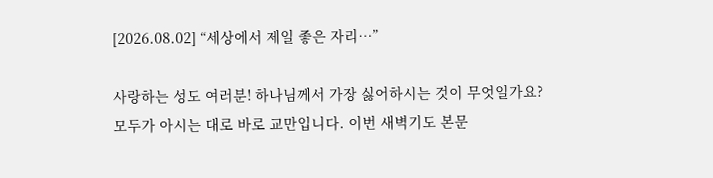[2026.08.02] “세상에서 제일 좋은 자리…”

사랑하는 성도 여러분! 하나님께서 가장 싫어하시는 것이 무엇일가요? 모두가 아시는 대로 바로 교만입니다. 이번 새벽기도 본문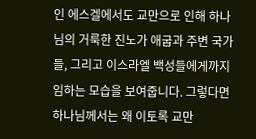인 에스겔에서도 교만으로 인해 하나님의 거룩한 진노가 애굽과 주변 국가들, 그리고 이스라엘 백성들에게까지 임하는 모습을 보여줍니다. 그렇다면 하나님께서는 왜 이토록 교만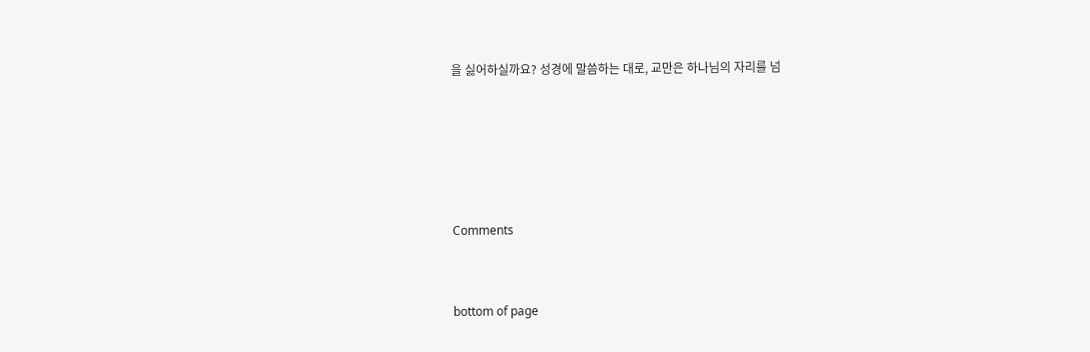을 싫어하실까요? 성경에 말씀하는 대로, 교만은 하나님의 자리를 넘





Comments


bottom of page